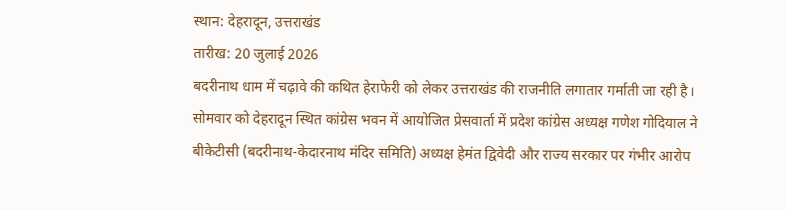स्थान: देहरादून, उत्तराखंड
तारीख: 20 जुलाई 2026
बदरीनाथ धाम में चढ़ावे की कथित हेराफेरी को लेकर उत्तराखंड की राजनीति लगातार गर्माती जा रही है। सोमवार को देहरादून स्थित कांग्रेस भवन में आयोजित प्रेसवार्ता में प्रदेश कांग्रेस अध्यक्ष गणेश गोदियाल ने बीकेटीसी (बदरीनाथ-केदारनाथ मंदिर समिति) अध्यक्ष हेमंत द्विवेदी और राज्य सरकार पर गंभीर आरोप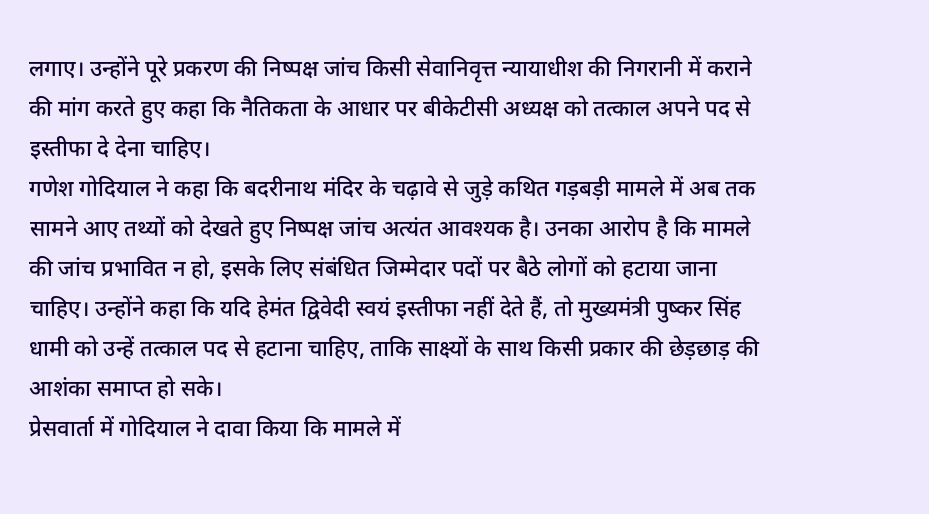लगाए। उन्होंने पूरे प्रकरण की निष्पक्ष जांच किसी सेवानिवृत्त न्यायाधीश की निगरानी में कराने की मांग करते हुए कहा कि नैतिकता के आधार पर बीकेटीसी अध्यक्ष को तत्काल अपने पद से इस्तीफा दे देना चाहिए।
गणेश गोदियाल ने कहा कि बदरीनाथ मंदिर के चढ़ावे से जुड़े कथित गड़बड़ी मामले में अब तक सामने आए तथ्यों को देखते हुए निष्पक्ष जांच अत्यंत आवश्यक है। उनका आरोप है कि मामले की जांच प्रभावित न हो, इसके लिए संबंधित जिम्मेदार पदों पर बैठे लोगों को हटाया जाना चाहिए। उन्होंने कहा कि यदि हेमंत द्विवेदी स्वयं इस्तीफा नहीं देते हैं, तो मुख्यमंत्री पुष्कर सिंह धामी को उन्हें तत्काल पद से हटाना चाहिए, ताकि साक्ष्यों के साथ किसी प्रकार की छेड़छाड़ की आशंका समाप्त हो सके।
प्रेसवार्ता में गोदियाल ने दावा किया कि मामले में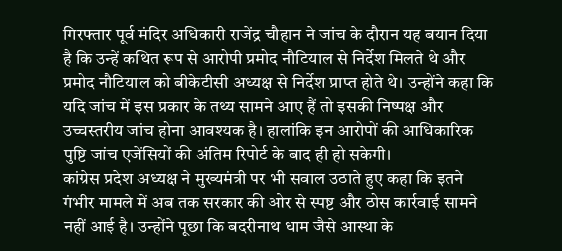गिरफ्तार पूर्व मंदिर अधिकारी राजेंद्र चौहान ने जांच के दौरान यह बयान दिया है कि उन्हें कथित रूप से आरोपी प्रमोद नौटियाल से निर्देश मिलते थे और प्रमोद नौटियाल को बीकेटीसी अध्यक्ष से निर्देश प्राप्त होते थे। उन्होंने कहा कि यदि जांच में इस प्रकार के तथ्य सामने आए हैं तो इसकी निष्पक्ष और उच्चस्तरीय जांच होना आवश्यक है। हालांकि इन आरोपों की आधिकारिक पुष्टि जांच एजेंसियों की अंतिम रिपोर्ट के बाद ही हो सकेगी।
कांग्रेस प्रदेश अध्यक्ष ने मुख्यमंत्री पर भी सवाल उठाते हुए कहा कि इतने गंभीर मामले में अब तक सरकार की ओर से स्पष्ट और ठोस कार्रवाई सामने नहीं आई है। उन्होंने पूछा कि बदरीनाथ धाम जैसे आस्था के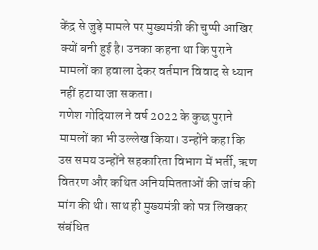केंद्र से जुड़े मामले पर मुख्यमंत्री की चुप्पी आखिर क्यों बनी हुई है। उनका कहना था कि पुराने मामलों का हवाला देकर वर्तमान विवाद से ध्यान नहीं हटाया जा सकता।
गणेश गोदियाल ने वर्ष 2022 के कुछ पुराने मामलों का भी उल्लेख किया। उन्होंने कहा कि उस समय उन्होंने सहकारिता विभाग में भर्ती, ऋण वितरण और कथित अनियमितताओं की जांच की मांग की थी। साथ ही मुख्यमंत्री को पत्र लिखकर संबंधित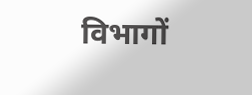विभागों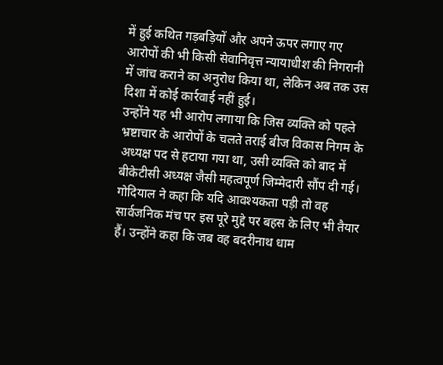में हुई कथित गड़बड़ियों और अपने ऊपर लगाए गए आरोपों की भी किसी सेवानिवृत्त न्यायाधीश की निगरानी में जांच कराने का अनुरोध किया था, लेकिन अब तक उस दिशा में कोई कार्रवाई नहीं हुई।
उन्होंने यह भी आरोप लगाया कि जिस व्यक्ति को पहले भ्रष्टाचार के आरोपों के चलते तराई बीज विकास निगम के अध्यक्ष पद से हटाया गया था, उसी व्यक्ति को बाद में बीकेटीसी अध्यक्ष जैसी महत्वपूर्ण जिम्मेदारी सौंप दी गई। गोदियाल ने कहा कि यदि आवश्यकता पड़ी तो वह सार्वजनिक मंच पर इस पूरे मुद्दे पर बहस के लिए भी तैयार हैं। उन्होंने कहा कि जब वह बदरीनाथ धाम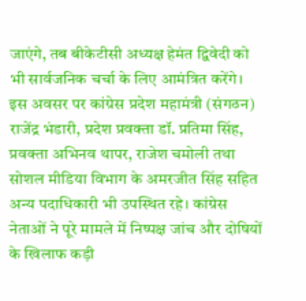जाएंगे, तब बीकेटीसी अध्यक्ष हेमंत द्विवेदी को भी सार्वजनिक चर्चा के लिए आमंत्रित करेंगे।
इस अवसर पर कांग्रेस प्रदेश महामंत्री (संगठन) राजेंद्र भंडारी, प्रदेश प्रवक्ता डॉ. प्रतिमा सिंह, प्रवक्ता अभिनव थापर, राजेश चमोली तथा सोशल मीडिया विभाग के अमरजीत सिंह सहित अन्य पदाधिकारी भी उपस्थित रहे। कांग्रेस नेताओं ने पूरे मामले में निष्पक्ष जांच और दोषियों के खिलाफ कड़ी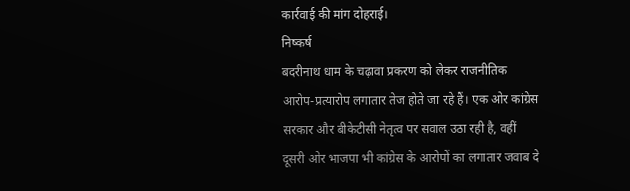कार्रवाई की मांग दोहराई।
निष्कर्ष
बदरीनाथ धाम के चढ़ावा प्रकरण को लेकर राजनीतिक आरोप-प्रत्यारोप लगातार तेज होते जा रहे हैं। एक ओर कांग्रेस सरकार और बीकेटीसी नेतृत्व पर सवाल उठा रही है, वहीं दूसरी ओर भाजपा भी कांग्रेस के आरोपों का लगातार जवाब दे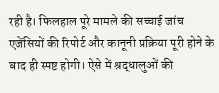रही है। फिलहाल पूरे मामले की सच्चाई जांच एजेंसियों की रिपोर्ट और कानूनी प्रक्रिया पूरी होने के बाद ही स्पष्ट होगी। ऐसे में श्रद्धालुओं की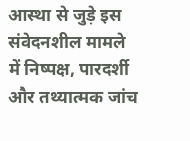आस्था से जुड़े इस संवेदनशील मामले में निष्पक्ष, पारदर्शी और तथ्यात्मक जांच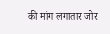की मांग लगातार जोर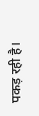पकड़ रही है।